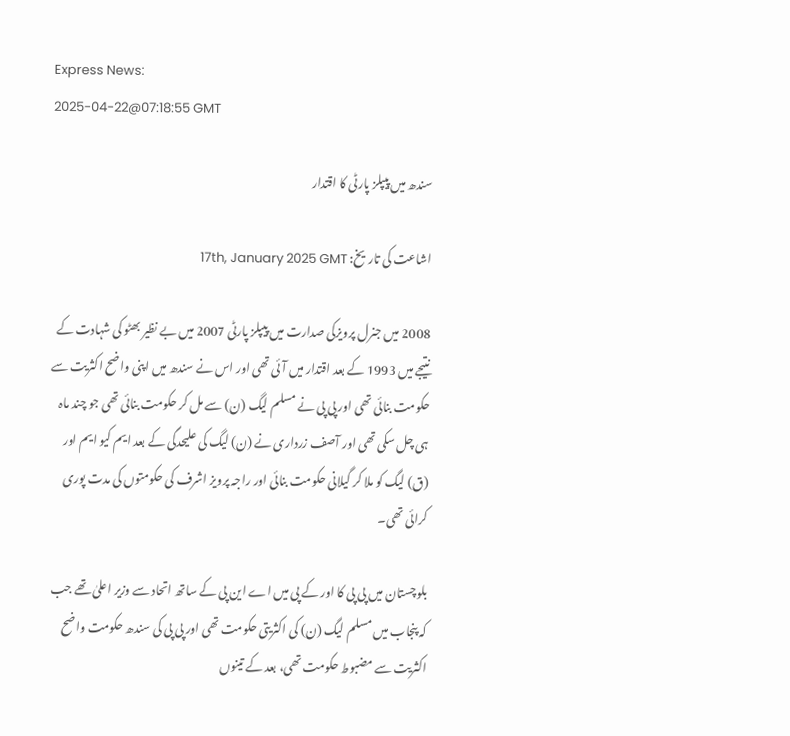Express News:
2025-04-22@07:18:55 GMT

سندھ میں پیپلز پارٹی کا اقتدار

اشاعت کی تاریخ: 17th, January 2025 GMT

2008 میں جنرل پرویزکی صدارت میں پیپلز پارٹی 2007 میں بے نظیر بھٹو کی شہادت کے نتیجے میں 1993 کے بعد اقتدار میں آئی تھی اور اس نے سندھ میں اپنی واضح اکثریت سے حکومت بنائی تھی اور پی پی نے مسلم لیگ (ن) سے مل کر حکومت بنائی تھی جو چند ماہ ہی چل سکی تھی اور آصف زرداری نے (ن) لیگ کی علیحدگی کے بعد ایم کیو ایم اور (ق) لیگ کو ملا کر گیلانی حکومت بنائی اور راجہ پرویز اشرف کی حکومتوں کی مدت پوری کرائی تھی۔

بلوچستان میں پی پی کا اور کے پی میں اے این پی کے ساتھ اتحاد سے وزیر اعلیٰ تھے جب کہ پنجاب میں مسلم لیگ (ن) کی اکثریتی حکومت تھی اور پی پی کی سندھ حکومت واضح اکثریت سے مضبوط حکومت تھی، بعد کے تینوں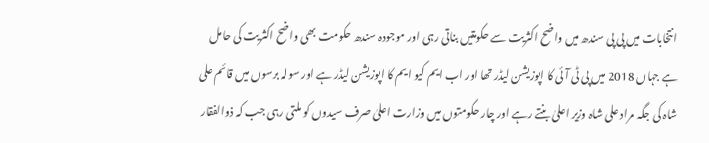انتخابات میں پی پی سندھ میں واضح اکثریت سے حکومتیں بناتی رہی اور موجودہ سندھ حکومت بھی واضح اکثریت کی حامل ہے جہاں 2018 میں پی ٹی آئی کا اپوزیشن لیڈر تھا اور اب ایم کیو ایم کا اپوزیشن لیڈر ہے اور سولہ برسوں میں قائم علی شاہ کی جگہ مراد علی شاہ وزیر اعلیٰ بنتے رہے اور چار حکومتوں میں وزارت اعلیٰ صرف سیدوں کو ملتی رہی جب کہ ذوالفقار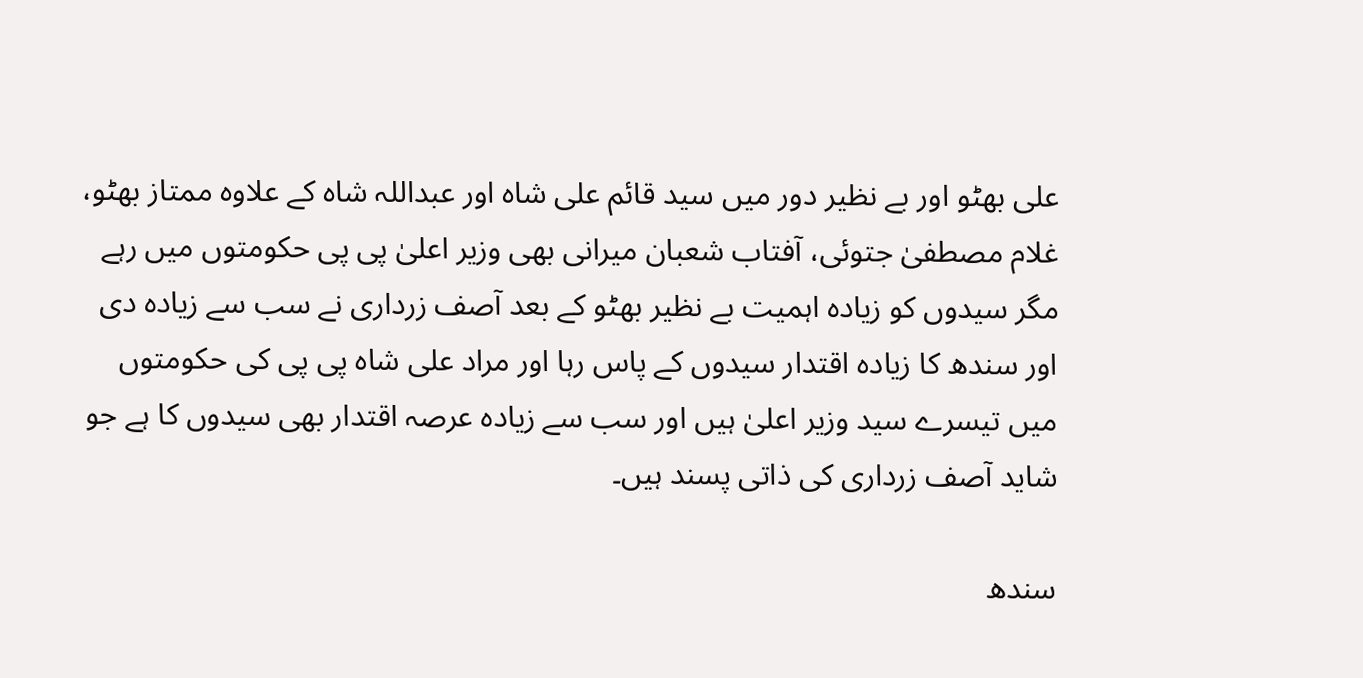علی بھٹو اور بے نظیر دور میں سید قائم علی شاہ اور عبداللہ شاہ کے علاوہ ممتاز بھٹو، غلام مصطفیٰ جتوئی، آفتاب شعبان میرانی بھی وزیر اعلیٰ پی پی حکومتوں میں رہے مگر سیدوں کو زیادہ اہمیت بے نظیر بھٹو کے بعد آصف زرداری نے سب سے زیادہ دی اور سندھ کا زیادہ اقتدار سیدوں کے پاس رہا اور مراد علی شاہ پی پی کی حکومتوں میں تیسرے سید وزیر اعلیٰ ہیں اور سب سے زیادہ عرصہ اقتدار بھی سیدوں کا ہے جو شاید آصف زرداری کی ذاتی پسند ہیں۔

سندھ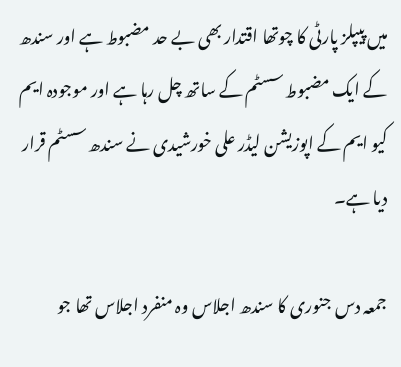میں پیپلز پارٹی کا چوتھا اقتدار بھی بے حد مضبوط ہے اور سندھ کے ایک مضبوط سسٹم کے ساتھ چل رہا ہے اور موجودہ ایم کیو ایم کے اپوزیشن لیڈر علی خورشیدی نے سندھ سسٹم قرار دیا ہے۔

جمعہ دس جنوری کا سندھ اجلاس وہ منفرد اجلاس تھا جو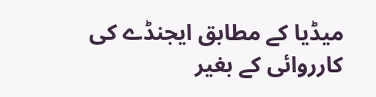میڈیا کے مطابق ایجنڈے کی کارروائی کے بغیر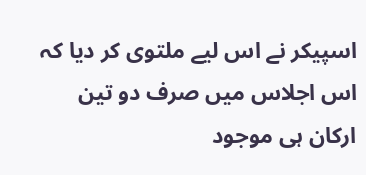اسپیکر نے اس لیے ملتوی کر دیا کہ اس اجلاس میں صرف دو تین ارکان ہی موجود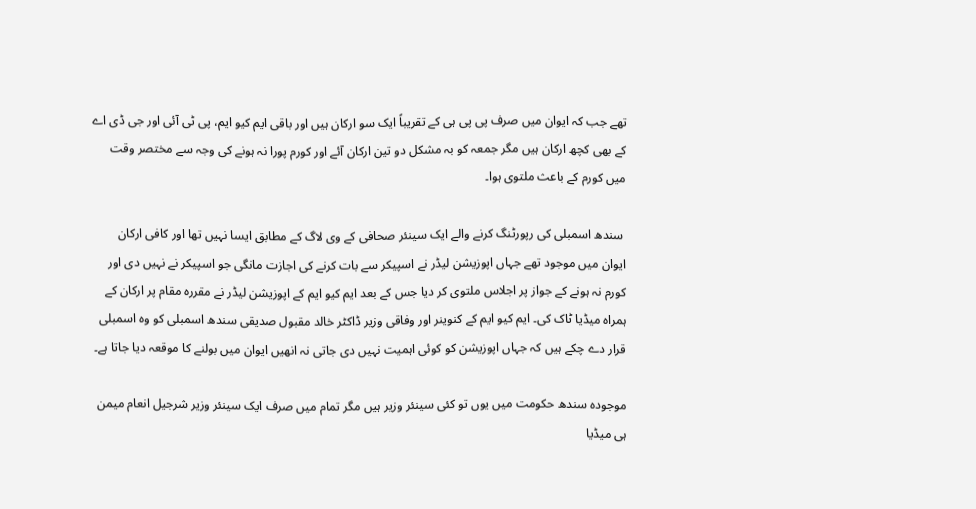تھے جب کہ ایوان میں صرف پی پی ہی کے تقریباً ایک سو ارکان ہیں اور باقی ایم کیو ایم، پی ٹی آئی اور جی ڈی اے کے بھی کچھ ارکان ہیں مگر جمعہ کو بہ مشکل دو تین ارکان آئے اور کورم پورا نہ ہونے کی وجہ سے مختصر وقت میں کورم کے باعث ملتوی ہوا۔

 سندھ اسمبلی کی رپورٹنگ کرنے والے ایک سینئر صحافی کے وی لاگ کے مطابق ایسا نہیں تھا اور کافی ارکان ایوان میں موجود تھے جہاں اپوزیشن لیڈر نے اسپیکر سے بات کرنے کی اجازت مانگی جو اسپیکر نے نہیں دی اور کورم نہ ہونے کے جواز پر اجلاس ملتوی کر دیا جس کے بعد ایم کیو ایم کے اپوزیشن لیڈر نے مقررہ مقام پر ارکان کے ہمراہ میڈیا ٹاک کی۔ ایم کیو ایم کے کنوینر اور وفاقی وزیر ڈاکٹر خالد مقبول صدیقی سندھ اسمبلی کو وہ اسمبلی قرار دے چکے ہیں کہ جہاں اپوزیشن کو کوئی اہمیت نہیں دی جاتی نہ انھیں ایوان میں بولنے کا موقعہ دیا جاتا ہے۔

موجودہ سندھ حکومت میں یوں تو کئی سینئر وزیر ہیں مگر تمام میں صرف ایک سینئر وزیر شرجیل انعام میمن ہی میڈیا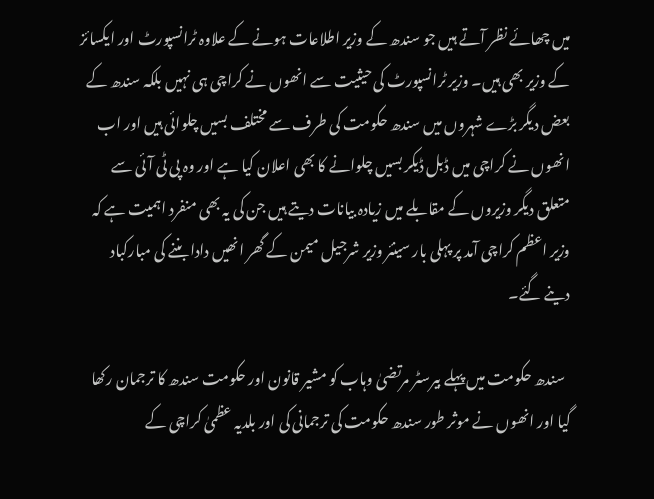میں چھائے نظر آتے ہیں جو سندھ کے وزیر اطلاعات ہونے کے علاوہ ٹرانسپورٹ اور ایکسائز کے وزیر بھی ہیں۔ وزیر ٹرانسپورٹ کی حیثیت سے انھوں نے کراچی ہی نہیں بلکہ سندھ کے بعض دیگر بڑے شہروں میں سندھ حکومت کی طرف سے مختلف بسیں چلوائی ہیں اور اب انھوں نے کراچی میں ڈبل ڈیکر بسیں چلوانے کا بھی اعلان کیا ہے اور وہ پی ٹی آئی سے متعلق دیگر وزیروں کے مقابلے میں زیادہ بیانات دیتے ہیں جن کی یہ بھی منفرد اہمیت ہے کہ وزیر اعظم کراچی آمد پر پہلی بار سینئر وزیر شرجیل میمن کے گھر انھیں دادا بننے کی مبارکباد دینے گئے۔

  سندھ حکومت میں پہلے بیرسٹر مرتضیٰ وہاب کو مشیر قانون اور حکومت سندھ کا ترجمان رکھا گیا اور انھوں نے موثر طور سندھ حکومت کی ترجمانی کی اور بلدیہ عظمیٰ کراچی کے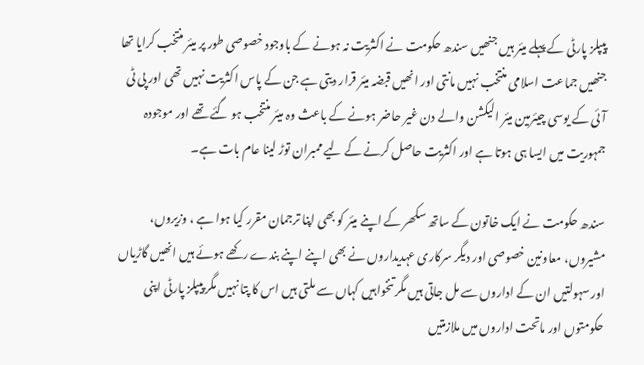پیپلز پارٹی کے پہلے میئر ہیں جنھیں سندھ حکومت نے اکثریت نہ ہونے کے باوجود خصوصی طور پر میئر منتخب کرایا تھا جنھیں جماعت اسلامی منتخب نہیں مانتی اور انھیں قبضہ میئر قرار دیتی ہے جن کے پاس اکثریت نہیں تھی اور پی ٹی آئی کے یوسی چیئرمین میئر الیکشن والے دن غیر حاضر ہونے کے باعث وہ میئر منتخب ہو گئے تھے اور موجودہ جمہوریت میں ایسا ہی ہوتا ہے اور اکثریت حاصل کرنے کے لیے ممبران توڑ لینا عام بات ہے۔

سندھ حکومت نے ایک خاتون کے ساتھ سکھر کے اپنے میئر کو بھی اپنا ترجمان مقرر کیا ہوا ہے ، وزیروں، مشیروں، معاونین خصوصی اور دیگر سرکاری عہدیداروں نے بھی اپنے اپنے بندے رکھے ہوئے ہیں انھیں گاڑیاں اور سہولتیں ان کے اداروں سے مل جاتی ہیں مگر تنخواہیں کہاں سے ملتی ہیں اس کا پتا نہیں مگر پیپلز پارٹی اپنی حکومتوں اور ماتحت اداروں میں ملازمتیں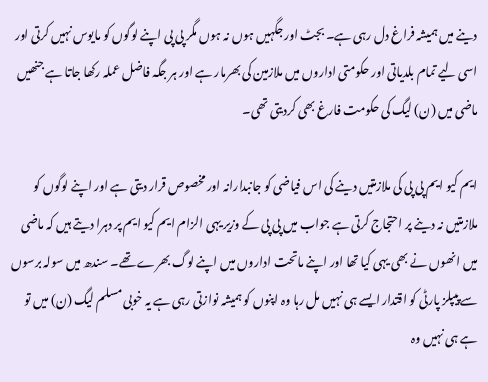دینے میں ہمیشہ فراغ دل رہی ہے۔ بجٹ اور جگہیں ہوں نہ ہوں مگر پی پی اپنے لوگوں کو مایوس نہیں کرتی اور اسی لیے تمام بلدیاتی اور حکومتی اداروں میں ملازمین کی بھرمار ہے اور ہر جگہ فاضل عملہ رکھا جاتا ہے جنھیں ماضی میں (ن) لیگ کی حکومت فارغ بھی کردیتی تھی۔

ایم کیو ایم پی پی کی ملازمتیں دینے کی اس فیاضی کو جانبدارانہ اور مخصوص قرار دیتی ہے اور اپنے لوگوں کو ملازمتیں نہ دینے پر احتجاج کرتی ہے جواب میں پی پی کے وزیر یہی الزام ایم کیو ایم پر دہرا دیتے ہیں کہ ماضی میں انھوں نے بھی یہی کیا تھا اور اپنے ماتحت اداروں میں اپنے لوگ بھرے تھے۔ سندھ میں سولہ برسوں سے پیپلز پارٹی کو اقتدار ایسے ہی نہیں مل رہا وہ اپنوں کو ہمیشہ نوازتی رہی ہے یہ خوبی مسلم لیگ (ن) میں تو ہے ہی نہیں وہ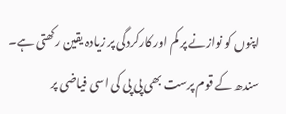اپنوں کو نوازنے پر کم اور کارکردگی پر زیادہ یقین رکھتی ہے۔ سندھ کے قوم پرست بھی پی پی کی اسی فیاضی پر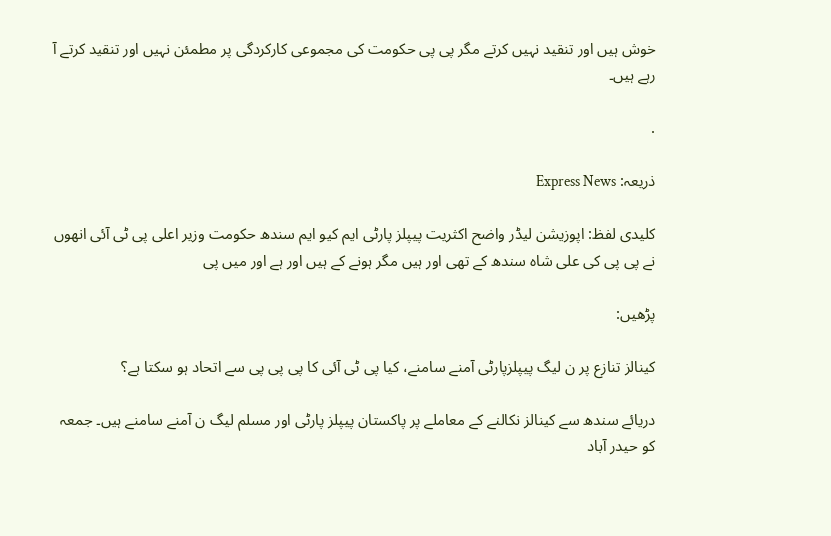خوش ہیں اور تنقید نہیں کرتے مگر پی پی حکومت کی مجموعی کارکردگی پر مطمئن نہیں اور تنقید کرتے آ رہے ہیں۔

.

ذریعہ: Express News

کلیدی لفظ: اپوزیشن لیڈر واضح اکثریت پیپلز پارٹی ایم کیو ایم سندھ حکومت وزیر اعلی پی ٹی آئی انھوں نے پی پی کی علی شاہ سندھ کے تھی اور ہیں مگر ہونے کے ہیں اور ہے اور میں پی

پڑھیں:

کینالز تنازع پر ن لیگ پیپلزپارٹی آمنے سامنے، کیا پی ٹی آئی کا پی پی پی سے اتحاد ہو سکتا ہے؟

دریائے سندھ سے کینالز نکالنے کے معاملے پر پاکستان پیپلز پارٹی اور مسلم لیگ ن آمنے سامنے ہیں۔ جمعہ کو حیدر آباد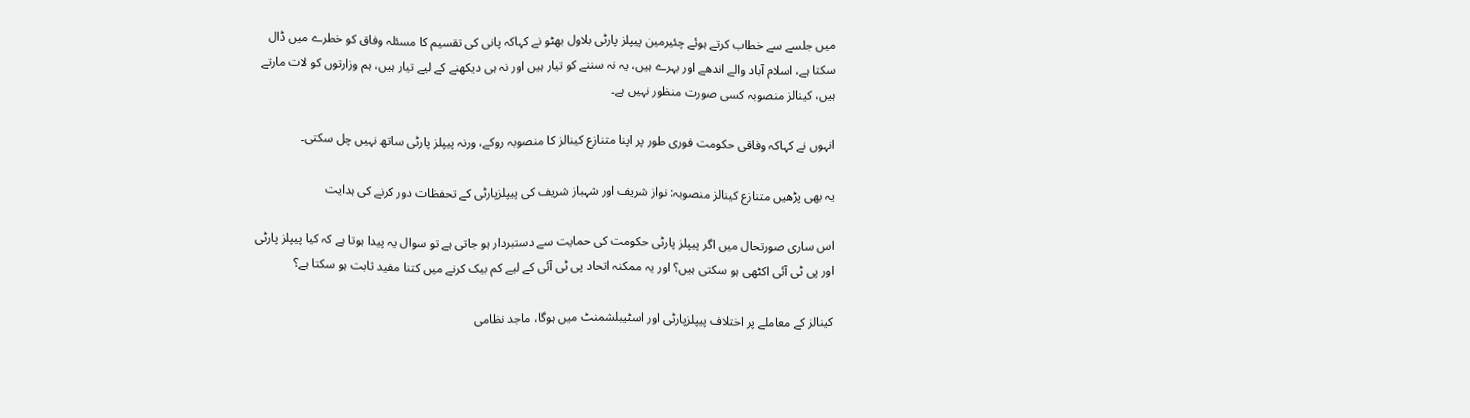میں جلسے سے خطاب کرتے ہوئے چئیرمین پیپلز پارٹی بلاول بھٹو نے کہاکہ پانی کی تقسیم کا مسئلہ وفاق کو خطرے میں ڈال سکتا ہے، اسلام آباد والے اندھے اور بہرے ہیں، یہ نہ سننے کو تیار ہیں اور نہ ہی دیکھنے کے لیے تیار ہیں، ہم وزارتوں کو لات مارتے ہیں، کینالز منصوبہ کسی صورت منظور نہیں ہے۔

انہوں نے کہاکہ وفاقی حکومت فوری طور پر اپنا متنازع کینالز کا منصوبہ روکے، ورنہ پیپلز پارٹی ساتھ نہیں چل سکتی۔

یہ بھی پڑھیں متنازع کینالز منصوبہ: نواز شریف اور شہباز شریف کی پیپلزپارٹی کے تحفظات دور کرنے کی ہدایت

اس ساری صورتحال میں اگر پیپلز پارٹی حکومت کی حمایت سے دستبردار ہو جاتی ہے تو سوال یہ پیدا ہوتا ہے کہ کیا پیپلز پارٹی اور پی ٹی آئی اکٹھی ہو سکتی ہیں؟ اور یہ ممکنہ اتحاد پی ٹی آئی کے لیے کم بیک کرنے میں کتنا مفید ثابت ہو سکتا ہے؟

کینالز کے معاملے پر اختلاف پیپلزپارٹی اور اسٹیبلشمنٹ میں ہوگا، ماجد نظامی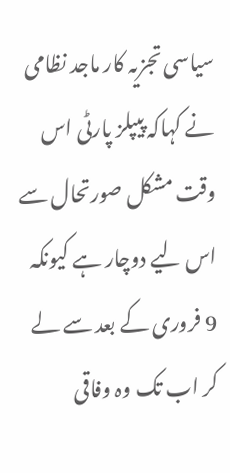سیاسی تجزیہ کار ماجد نظامی نے کہاکہ پیپلز پارٹی اس وقت مشکل صورتحال سے اس لیے دوچار ہے کیونکہ 9 فروری کے بعد سے لے کر اب تک وہ وفاقی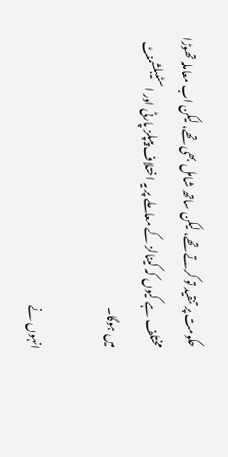حکومت پر تنقید تو کرتے تھے، لیکن ساتھ شامل بھی تھے، لیکن اب معاملہ تھوڑا مختلف ہے کیوں کہ کینالز کے معاملے پر یہ اختلاف پیپلز پارٹی اور اسٹیبلشمنٹ میں ہوگا۔

انہوں نے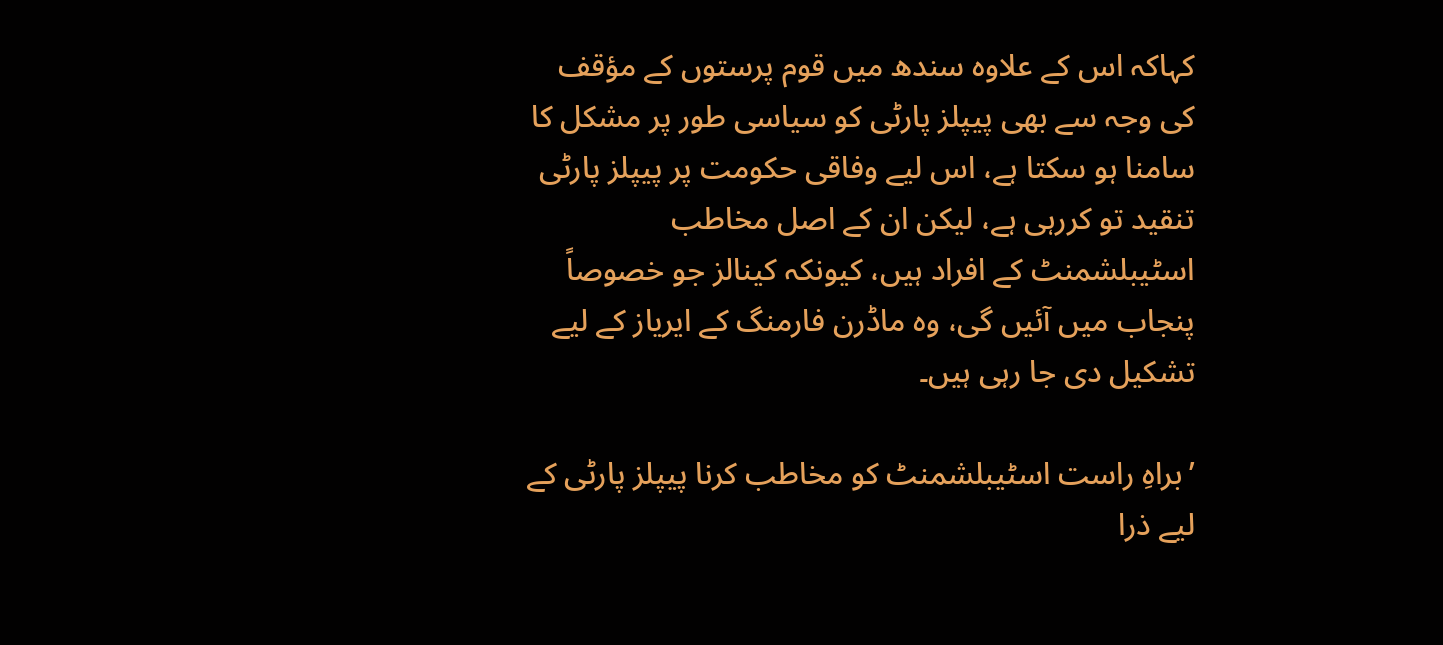کہاکہ اس کے علاوہ سندھ میں قوم پرستوں کے مؤقف کی وجہ سے بھی پیپلز پارٹی کو سیاسی طور پر مشکل کا سامنا ہو سکتا ہے، اس لیے وفاقی حکومت پر پیپلز پارٹی تنقید تو کررہی ہے، لیکن ان کے اصل مخاطب اسٹیبلشمنٹ کے افراد ہیں، کیونکہ کینالز جو خصوصاً پنجاب میں آئیں گی، وہ ماڈرن فارمنگ کے ایریاز کے لیے تشکیل دی جا رہی ہیں۔

’براہِ راست اسٹیبلشمنٹ کو مخاطب کرنا پیپلز پارٹی کے لیے ذرا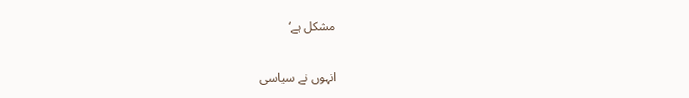مشکل ہے‘

انہوں نے سیاسی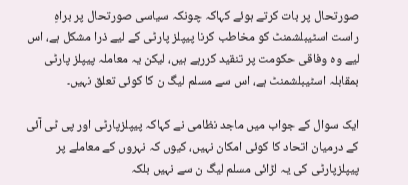صورتحال پر بات کرتے ہوئے کہاکہ چونکہ سیاسی صورتحال پر براہِ راست اسٹیبلشمنٹ کو مخاطب کرنا پیپلز پارٹی کے لیے ذرا مشکل ہے، اس لیے وہ وفاقی حکومت پر تنقید کررہے ہیں، لیکن یہ معاملہ پیپلز پارٹی بمقابلہ اسٹیبلشمنٹ ہے، اس سے مسلم لیگ ن کا کوئی تعلق نہیں۔

ایک سوال کے جواب میں ماجد نظامی نے کہاکہ پیپلزپارٹی اور پی ٹی آئی کے درمیان اتحاد کا کوئی امکان نہیں، کیوں کہ نہروں کے معاملے پر پیپلزپارٹی کی یہ لڑائی مسلم لیگ ن سے نہیں بلکہ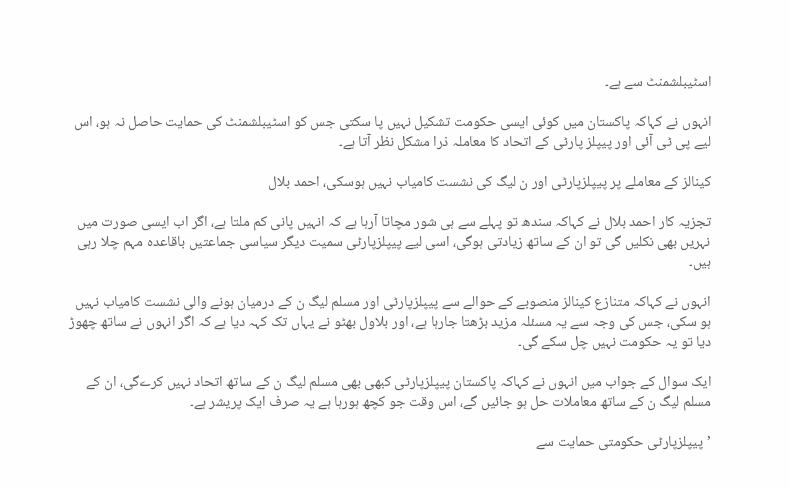اسٹیبلشمنٹ سے ہے۔

انہوں نے کہاکہ پاکستان میں کوئی ایسی حکومت تشکیل نہیں پا سکتی جس کو اسٹیبلشمنٹ کی حمایت حاصل نہ ہو، اس لیے پی ٹی آئی اور پیپلز پارٹی کے اتحاد کا معاملہ ذرا مشکل نظر آتا ہے۔

کینالز کے معاملے پر پیپلزپارٹی اور ن لیگ کی نشست کامیاب نہیں ہوسکی، احمد بلال

تجزیہ کار احمد بلال نے کہاکہ سندھ تو پہلے سے ہی شور مچاتا آرہا ہے کہ انہیں پانی کم ملتا ہے، اگر اب ایسی صورت میں نہریں بھی نکلیں گی تو ان کے ساتھ زیادتی ہوگی، اسی لیے پیپلزپارٹی سمیت دیگر سیاسی جماعتیں باقاعدہ مہم چلا رہی ہیں۔

انہوں نے کہاکہ متنازع کینالز منصوبے کے حوالے سے پیپلزپارٹی اور مسلم لیگ ن کے درمیان ہونے والی نشست کامیاب نہیں ہو سکی، جس کی وجہ سے یہ مسئلہ مزید بڑھتا جارہا ہے، اور بلاول بھٹو نے یہاں تک کہہ دیا ہے کہ اگر انہوں نے ساتھ چھوڑ دیا تو یہ حکومت نہیں چل سکے گی۔

ایک سوال کے جواب میں انہوں نے کہاکہ پاکستان پیپلزپارٹی کبھی بھی مسلم لیگ ن کے ساتھ اتحاد نہیں کرےگی، ان کے مسلم لیگ ن کے ساتھ معاملات حل ہو جائیں گے، اس وقت جو کچھ ہورہا ہے یہ صرف ایک پریشر ہے۔

’پیپلزپارٹی حکومتی حمایت سے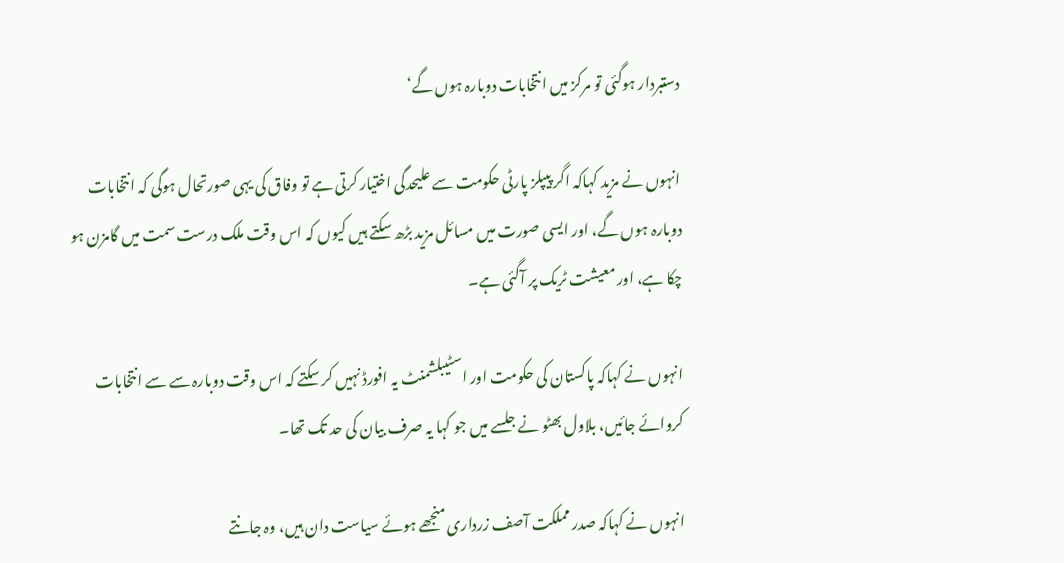دستبردار ہوگئی تو مرکز میں انتخابات دوبارہ ہوں گے‘

انہوں نے مزید کہاکہ اگر پیپلز پارٹی حکومت سے علیحدگی اختیار کرتی ہے تو وفاق کی یہی صورتحال ہوگی کہ انتخابات دوبارہ ہوں گے، اور ایسی صورت میں مسائل مزید بڑھ سکتے ہیں کیوں کہ اس وقت ملک درست سمت میں گامزن ہو چکا ہے، اور معیشت ٹریک پر آگئی ہے۔

انہوں نے کہاکہ پاکستان کی حکومت اور اسٹیبلشمنٹ یہ افورڈ نہیں کر سکتے کہ اس وقت دوبارہ سے سے انتخابات کروائے جائیں، بلاول بھٹو نے جلسے میں جو کہا یہ صرف بیان کی حد تک تھا۔

انہوں نے کہاکہ صدر مملکت آصف زرداری منجھے ہوئے سیاست دان ہیں، وہ جانتے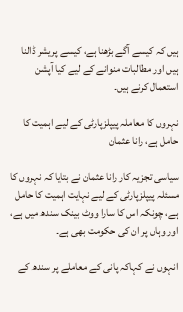ہیں کہ کیسے آگے بڑھنا ہے، کیسے پریشر ڈالنا ہیں اور مطالبات منوانے کے لیے کیا آپشن استعمال کرنے ہیں۔

نہروں کا معاملہ پیپلزپارٹی کے لیے اہمیت کا حامل ہے، رانا عثمان

سیاسی تجزیہ کار رانا عثمان نے بتایا کہ نہروں کا مسئلہ پیپلزپارٹی کے لیے نہایت اہمیت کا حامل ہے، چونکہ اس کا سارا ووٹ بینک سندھ میں ہے، اور وہاں پر ان کی حکومت بھی ہے۔

انہوں نے کہاکہ پانی کے معاملے پر سندھ کے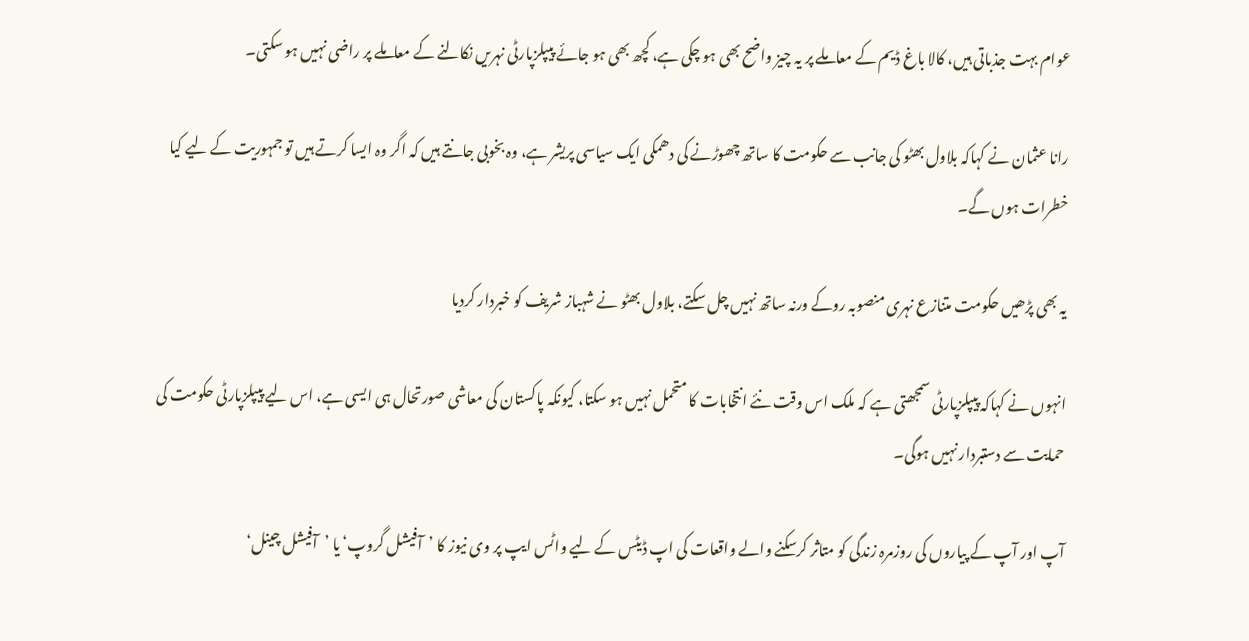عوام بہت جذباتی ہیں، کالا باغ ڈیم کے معاملے پر یہ چیز واضح بھی ہو چکی ہے، کچھ بھی ہو جائے پیپلزپارٹی نہریں نکالنے کے معاملے پر راضی نہیں ہو سکتی۔

رانا عثمان نے کہاکہ بلاول بھٹو کی جانب سے حکومت کا ساتھ چھوڑنے کی دھمکی ایک سیاسی پریشر ہے، وہ بخوبی جانتے ہیں کہ اگر وہ ایسا کرتے ہیں تو جمہوریت کے لیے کیا خطرات ہوں گے۔

یہ بھی پڑھیں حکومت متنازع نہری منصوبہ روکے ورنہ ساتھ نہیں چل سکتے، بلاول بھٹو نے شہباز شریف کو خبردار کردیا

انہوں نے کہاکہ پیپلزپارٹی سمجھتی ہے کہ ملک اس وقت نئے انتخابات کا متحمل نہیں ہو سکتا، کیونکہ پاکستان کی معاشی صورتحال ہی ایسی ہے، اس لیے پیپلزپارٹی حکومت کی حمایت سے دستبردار نہیں ہوگی۔

آپ اور آپ کے پیاروں کی روزمرہ زندگی کو متاثر کرسکنے والے واقعات کی اپ ڈیٹس کے لیے واٹس ایپ پر وی نیوز کا ’آفیشل گروپ‘ یا ’آفیشل چینل‘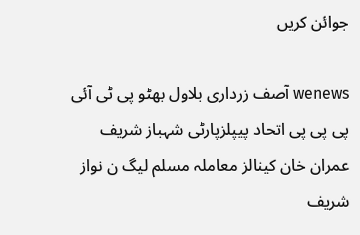جوائن کریں

wenews آصف زرداری بلاول بھٹو پی ٹی آئی پی پی پی اتحاد پیپلزپارٹی شہباز شریف عمران خان کینالز معاملہ مسلم لیگ ن نواز شریف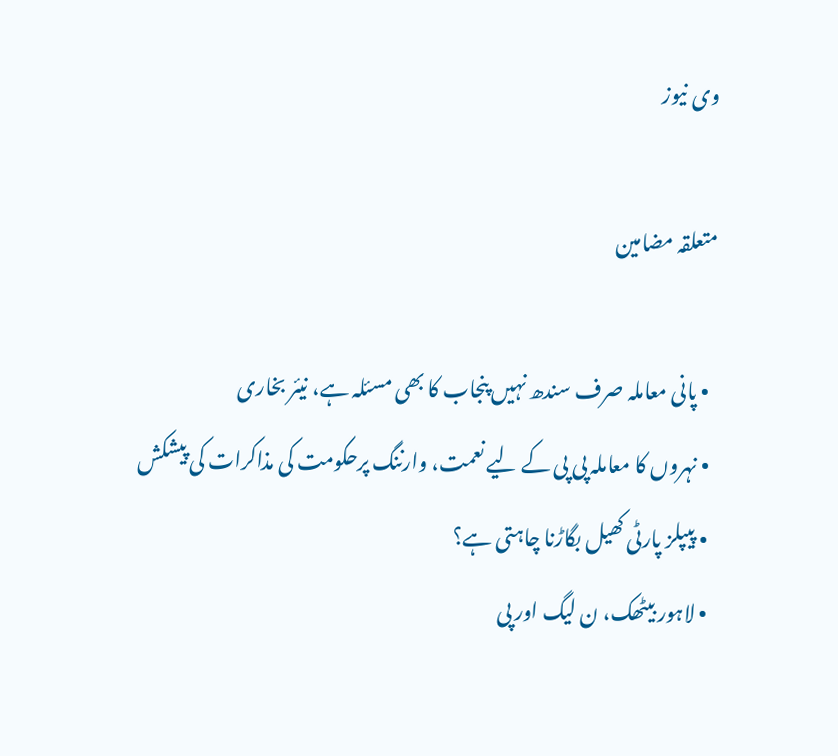وی نیوز

متعلقہ مضامین

  • پانی معاملہ صرف سندھ نہیں پنجاب کا بھی مسئلہ ہے، نیئر بخاری
  • نہروں کا معاملہ پی پی کے لیے نعمت، وارننگ پرحکومت کی مذاکرات کی پیشکش
  • پیپلز پارٹی کھیل بگاڑنا چاہتی ہے؟
  • لاہور بیٹھک، ن لیگ اور پی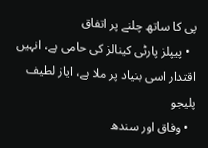پی کا ساتھ چلنے پر اتفاق
  • پیپلز پارٹی کينالز کی حامی ہے، انہیں اقتدار اسی بنیاد پر ملا ہے، ایاز لطیف پلیجو
  • وفاق اور سندھ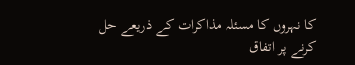کا نہروں کا مسئلہ مذاکرات کے ذریعے حل کرنے پر اتفاق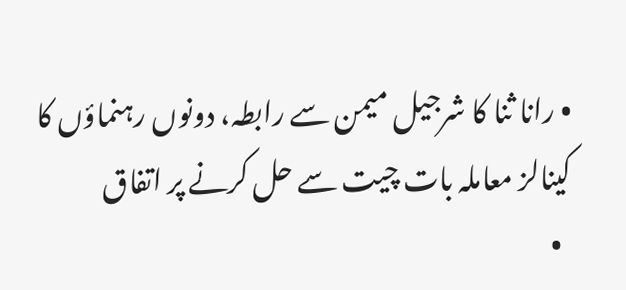• رانا ثنا کا شرجیل میمن سے رابطہ، دونوں رہنماؤں کا کینالز معاملہ بات چیت سے حل کرنے پر اتفاق
  •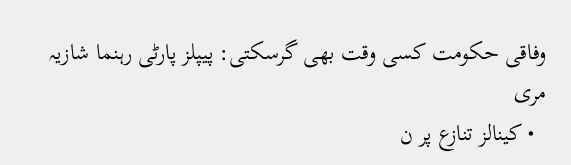وفاقی حکومت کسی وقت بھی گرسکتی: پیپلز پارٹی رہنما شازیہ مری
  • کینالز تنازع پر ن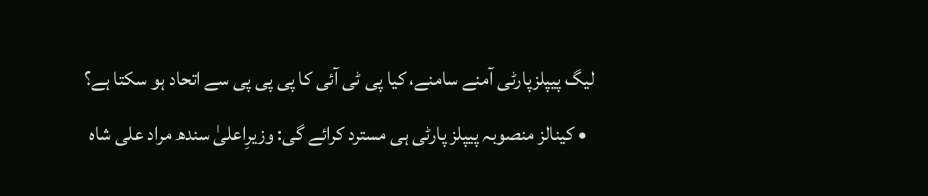لیگ پیپلزپارٹی آمنے سامنے، کیا پی ٹی آئی کا پی پی پی سے اتحاد ہو سکتا ہے؟
  • کینالز منصوبہ پیپلز پارٹی ہی مسترد کرائے گی: وزیرِاعلیٰ سندھ مراد علی شاہ